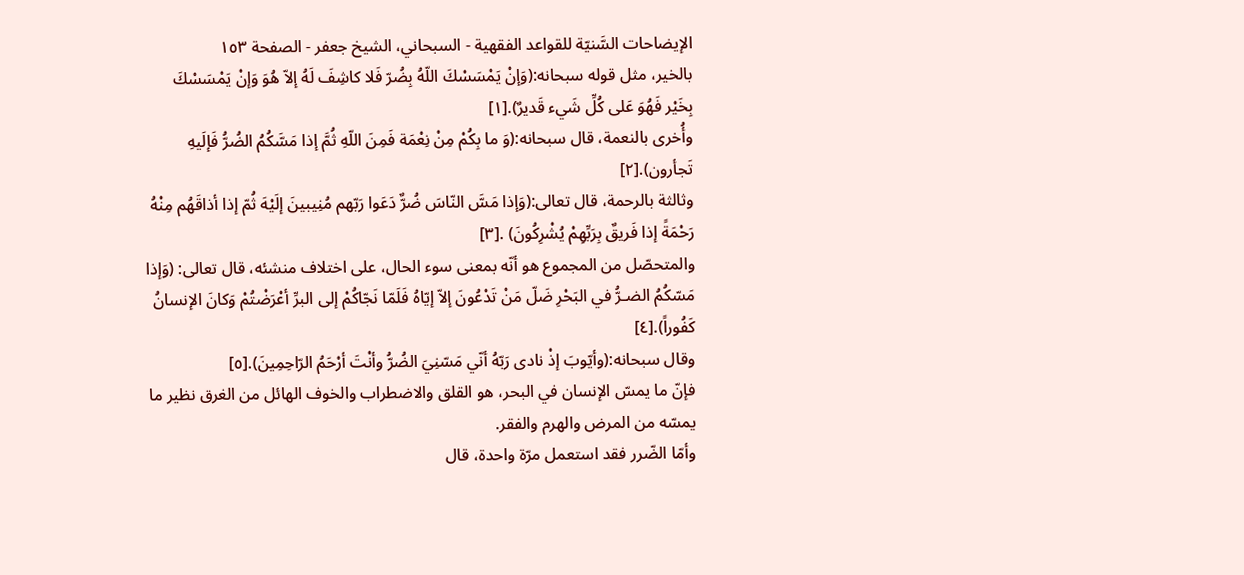الإيضاحات السَّنيّة للقواعد الفقهية - السبحاني، الشيخ جعفر - الصفحة ١٥٣
بالخير، مثل قوله سبحانه:(وَإنْ يَمْسَسْكَ اللّهُ بِضُرّ فَلا كاشِفَ لَهُ إلاّ هُوَ وَإنْ يَمْسَسْكَ بِخَيْر فَهُوَ عَلى كُلِّ شَيء قَديرٌ).[١]
وأُخرى بالنعمة، قال سبحانه:(وَ ما بِكُمْ مِنْ نِعْمَة فَمِنَ اللّهِ ثُمَّ إذا مَسَّكُمُ الضُرُّ فَإلَيهِ تَجأرون).[٢]
وثالثة بالرحمة، قال تعالى:(وَإذا مَسَّ النّاسَ ضُرٌّ دَعَوا رَبّهم مُنِيبينَ إلَيْهَ ثُمّ إذا أذاقَهُم مِنْهُ رَحْمَةً إذا فَريقٌ بِرَبِّهِمْ يُشْرِكُونَ) .[٣]
والمتحصّل من المجموع هو أنّه بمعنى سوء الحال، على اختلاف منشئه، قال تعالى: (وَإذا مَسّكُمُ الضـرُّ في البَحْرِ ضَلّ مَنْ تَدْعُونَ إلاّ إيّاهُ فَلَمّا نَجّاكُمْ إلى البرِّ أعْرَضْتُمْ وَكانَ الإنسانُ كَفُوراً).[٤]
وقال سبحانه:(وأيّوبَ إذْ نادى رَبّهُ أنّي مَسّنِيَ الضُرُّ وأنْتَ أرْحَمُ الرّاحِمِينَ).[٥]
فإنّ ما يمسّ الإنسان في البحر، هو القلق والاضطراب والخوف الهائل من الغرق نظير ما يمسّه من المرض والهرم والفقر.
وأمّا الضّرر فقد استعمل مرّة واحدة، قال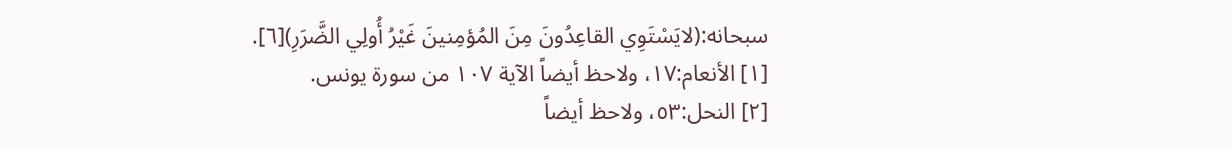سبحانه:(لايَسْتَوِي القاعِدُونَ مِنَ المُؤمِنينَ غَيْرُ أُولِي الضَّرَرِ)[٦].
[١] الأنعام:١٧، ولاحظ أيضاً الآية ١٠٧ من سورة يونس.
[٢] النحل:٥٣، ولاحظ أيضاً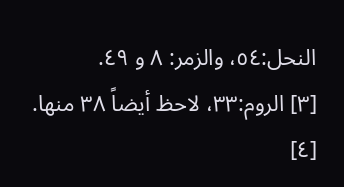النحل:٥٤، والزمر: ٨ و ٤٩.
[٣] الروم:٣٣، لاحظ أيضاً ٣٨ منها.
[٤]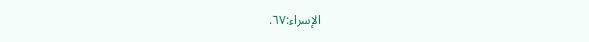الإسراء:٦٧.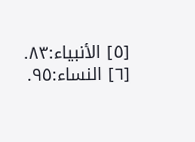[٥] الأنبياء:٨٣.
[٦] النساء:٩٥.